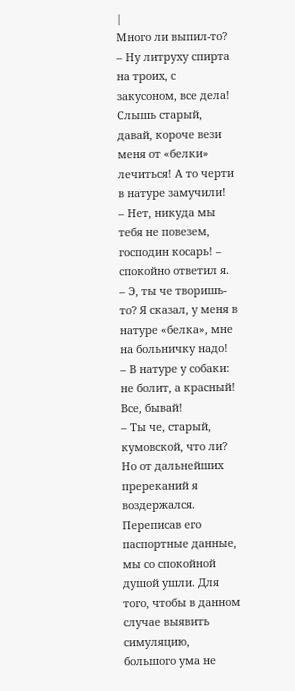|
Много ли выпил-то?
– Ну литруху спирта на троих, с закусоном, все дела! Слышь старый, давай, короче вези меня от «белки» лечиться! А то черти в натуре замучили!
– Нет, никуда мы тебя не повезем, господин косарь! – спокойно ответил я.
– Э, ты че творишь-то? Я сказал, у меня в натуре «белка», мне на больничку надо!
– В натуре у собаки: не болит, а красный! Все, бывай!
– Ты че, старый, кумовской, что ли?
Но от дальнейших пререканий я воздержался. Переписав его паспортные данные, мы со спокойной душой ушли. Для того, чтобы в данном случае выявить симуляцию, большого ума не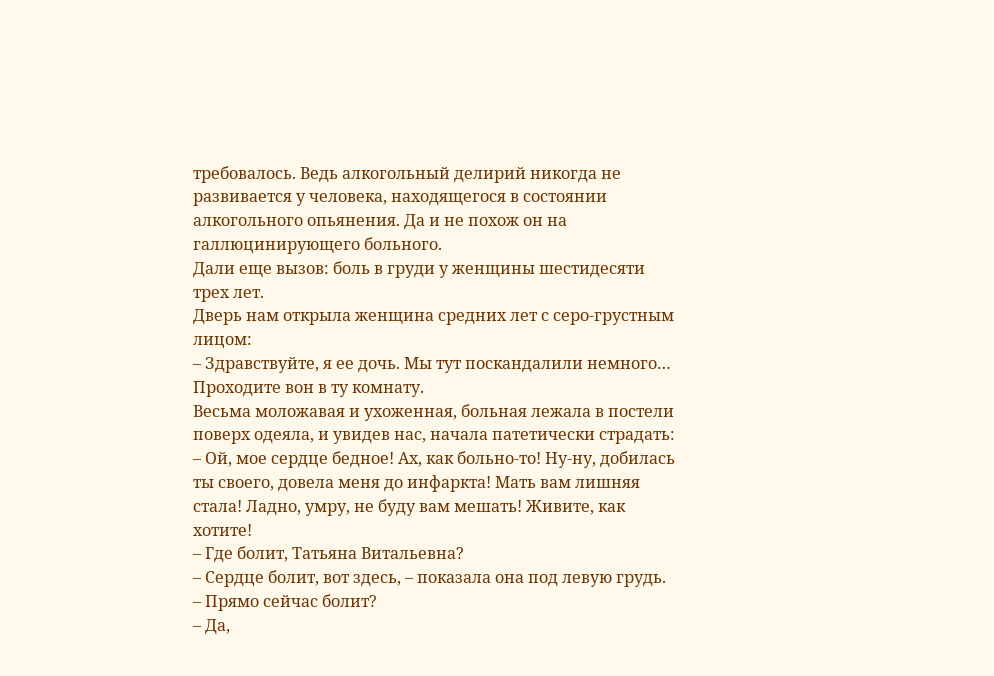требовалось. Ведь алкогольный делирий никогда не развивается у человека, находящегося в состоянии алкогольного опьянения. Да и не похож он на галлюцинирующего больного.
Дали еще вызов: боль в груди у женщины шестидесяти трех лет.
Дверь нам открыла женщина средних лет с серо-грустным лицом:
– Здравствуйте, я ее дочь. Мы тут поскандалили немного… Проходите вон в ту комнату.
Весьма моложавая и ухоженная, больная лежала в постели поверх одеяла, и увидев нас, начала патетически страдать:
– Ой, мое сердце бедное! Ах, как больно-то! Ну-ну, добилась ты своего, довела меня до инфаркта! Мать вам лишняя стала! Ладно, умру, не буду вам мешать! Живите, как хотите!
– Где болит, Татьяна Витальевна?
– Сердце болит, вот здесь, – показала она под левую грудь.
– Прямо сейчас болит?
– Да,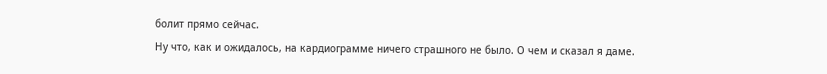болит прямо сейчас.
Ну что, как и ожидалось, на кардиограмме ничего страшного не было. О чем и сказал я даме.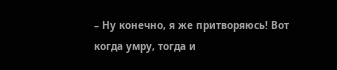– Ну конечно, я же притворяюсь! Вот когда умру, тогда и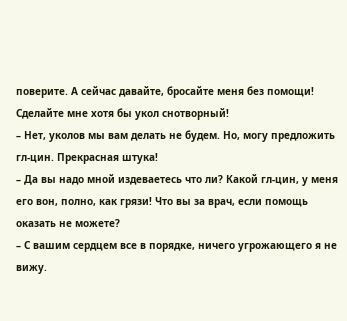поверите. А сейчас давайте, бросайте меня без помощи! Сделайте мне хотя бы укол снотворный!
– Нет, уколов мы вам делать не будем. Но, могу предложить гл-цин. Прекрасная штука!
– Да вы надо мной издеваетесь что ли? Какой гл-цин, у меня его вон, полно, как грязи! Что вы за врач, если помощь оказать не можете?
– С вашим сердцем все в порядке, ничего угрожающего я не вижу.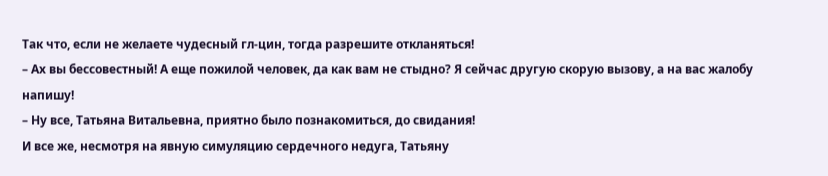Так что, если не желаете чудесный гл-цин, тогда разрешите откланяться!
– Ах вы бессовестный! А еще пожилой человек, да как вам не стыдно? Я сейчас другую скорую вызову, а на вас жалобу напишу!
– Ну все, Татьяна Витальевна, приятно было познакомиться, до свидания!
И все же, несмотря на явную симуляцию сердечного недуга, Татьяну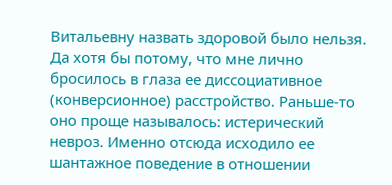Витальевну назвать здоровой было нельзя. Да хотя бы потому, что мне лично бросилось в глаза ее диссоциативное (конверсионное) расстройство. Раньше-то оно проще называлось: истерический невроз. Именно отсюда исходило ее шантажное поведение в отношении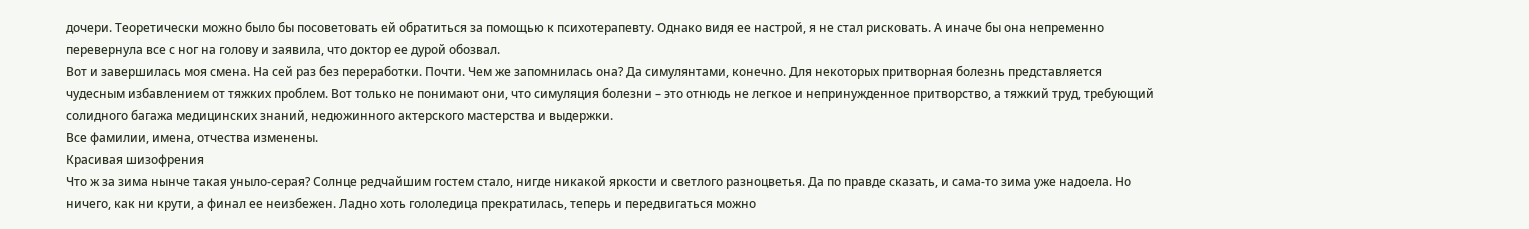дочери. Теоретически можно было бы посоветовать ей обратиться за помощью к психотерапевту. Однако видя ее настрой, я не стал рисковать. А иначе бы она непременно перевернула все с ног на голову и заявила, что доктор ее дурой обозвал.
Вот и завершилась моя смена. На сей раз без переработки. Почти. Чем же запомнилась она? Да симулянтами, конечно. Для некоторых притворная болезнь представляется чудесным избавлением от тяжких проблем. Вот только не понимают они, что симуляция болезни – это отнюдь не легкое и непринужденное притворство, а тяжкий труд, требующий солидного багажа медицинских знаний, недюжинного актерского мастерства и выдержки.
Все фамилии, имена, отчества изменены.
Красивая шизофрения
Что ж за зима нынче такая уныло-серая? Солнце редчайшим гостем стало, нигде никакой яркости и светлого разноцветья. Да по правде сказать, и сама-то зима уже надоела. Но ничего, как ни крути, а финал ее неизбежен. Ладно хоть гололедица прекратилась, теперь и передвигаться можно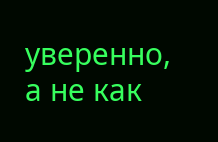уверенно, а не как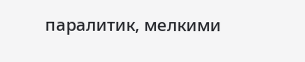паралитик, мелкими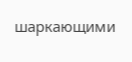шаркающими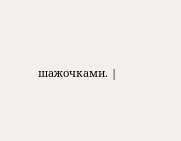шажочками. |